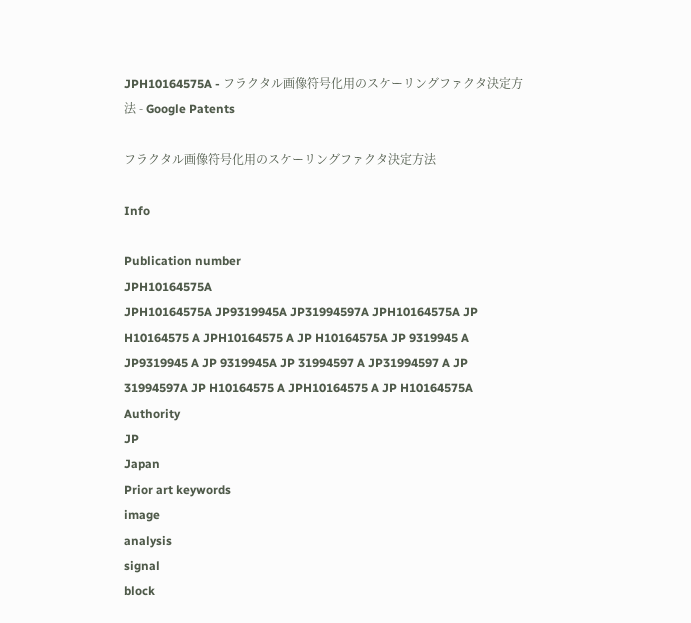JPH10164575A - フラクタル画像符号化用のスケーリングファクタ決定方法 - Google Patents

フラクタル画像符号化用のスケーリングファクタ決定方法

Info

Publication number
JPH10164575A
JPH10164575A JP9319945A JP31994597A JPH10164575A JP H10164575 A JPH10164575 A JP H10164575A JP 9319945 A JP9319945 A JP 9319945A JP 31994597 A JP31994597 A JP 31994597A JP H10164575 A JPH10164575 A JP H10164575A
Authority
JP
Japan
Prior art keywords
image
analysis
signal
block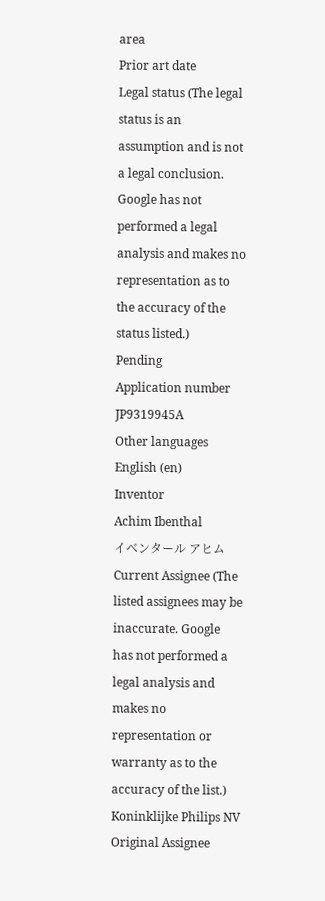area
Prior art date
Legal status (The legal status is an assumption and is not a legal conclusion. Google has not performed a legal analysis and makes no representation as to the accuracy of the status listed.)
Pending
Application number
JP9319945A
Other languages
English (en)
Inventor
Achim Ibenthal
イベンタール アヒム
Current Assignee (The listed assignees may be inaccurate. Google has not performed a legal analysis and makes no representation or warranty as to the accuracy of the list.)
Koninklijke Philips NV
Original Assignee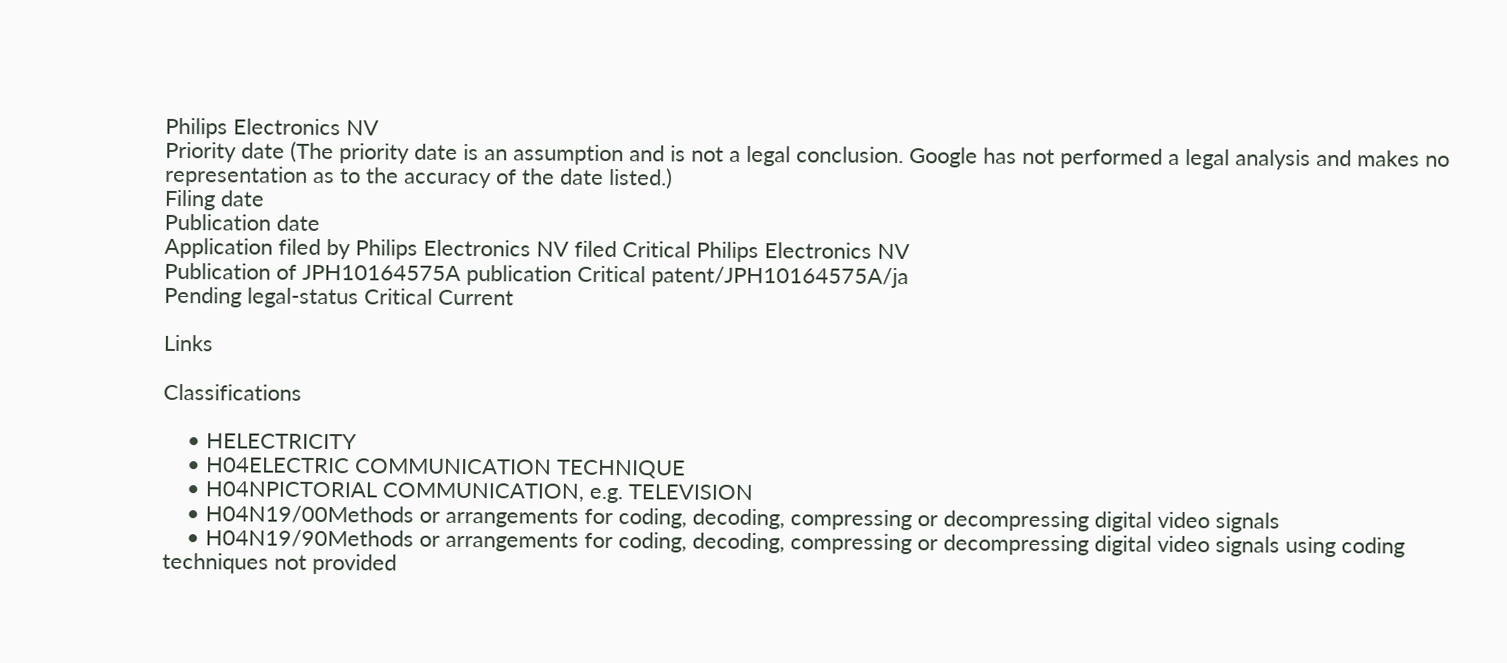Philips Electronics NV
Priority date (The priority date is an assumption and is not a legal conclusion. Google has not performed a legal analysis and makes no representation as to the accuracy of the date listed.)
Filing date
Publication date
Application filed by Philips Electronics NV filed Critical Philips Electronics NV
Publication of JPH10164575A publication Critical patent/JPH10164575A/ja
Pending legal-status Critical Current

Links

Classifications

    • HELECTRICITY
    • H04ELECTRIC COMMUNICATION TECHNIQUE
    • H04NPICTORIAL COMMUNICATION, e.g. TELEVISION
    • H04N19/00Methods or arrangements for coding, decoding, compressing or decompressing digital video signals
    • H04N19/90Methods or arrangements for coding, decoding, compressing or decompressing digital video signals using coding techniques not provided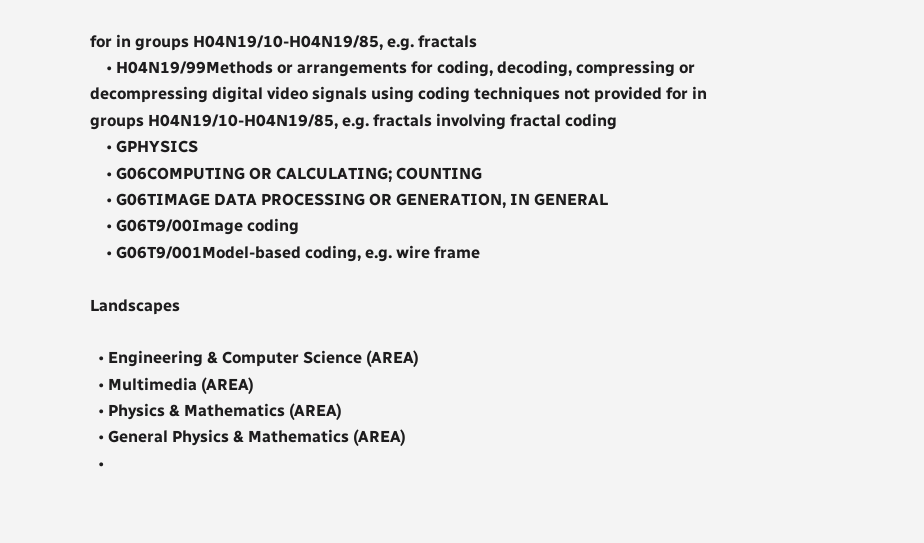for in groups H04N19/10-H04N19/85, e.g. fractals
    • H04N19/99Methods or arrangements for coding, decoding, compressing or decompressing digital video signals using coding techniques not provided for in groups H04N19/10-H04N19/85, e.g. fractals involving fractal coding
    • GPHYSICS
    • G06COMPUTING OR CALCULATING; COUNTING
    • G06TIMAGE DATA PROCESSING OR GENERATION, IN GENERAL
    • G06T9/00Image coding
    • G06T9/001Model-based coding, e.g. wire frame

Landscapes

  • Engineering & Computer Science (AREA)
  • Multimedia (AREA)
  • Physics & Mathematics (AREA)
  • General Physics & Mathematics (AREA)
  •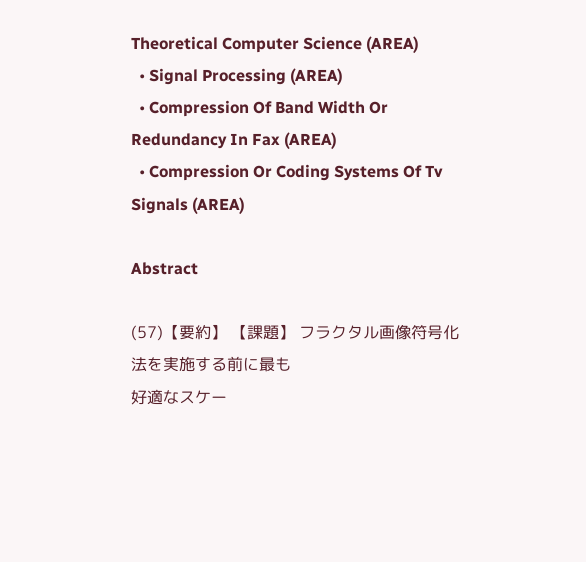Theoretical Computer Science (AREA)
  • Signal Processing (AREA)
  • Compression Of Band Width Or Redundancy In Fax (AREA)
  • Compression Or Coding Systems Of Tv Signals (AREA)

Abstract

(57)【要約】 【課題】 フラクタル画像符号化法を実施する前に最も
好適なスケー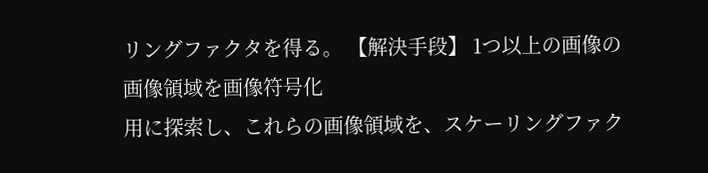リングファクタを得る。 【解決手段】 1つ以上の画像の画像領域を画像符号化
用に探索し、これらの画像領域を、スケーリングファク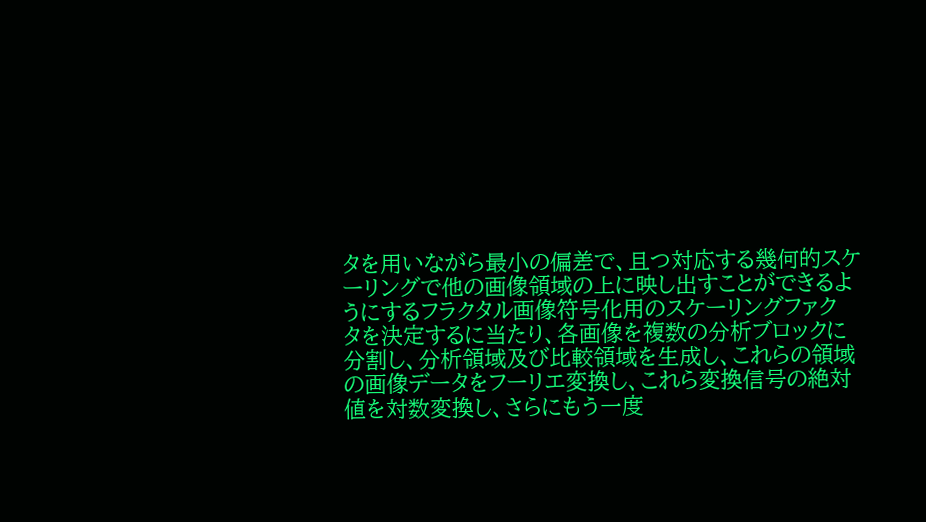タを用いながら最小の偏差で、且つ対応する幾何的スケ
ーリングで他の画像領域の上に映し出すことができるよ
うにするフラクタル画像符号化用のスケーリングファク
タを決定するに当たり、各画像を複数の分析ブロックに
分割し、分析領域及び比較領域を生成し、これらの領域
の画像データをフーリエ変換し、これら変換信号の絶対
値を対数変換し、さらにもう一度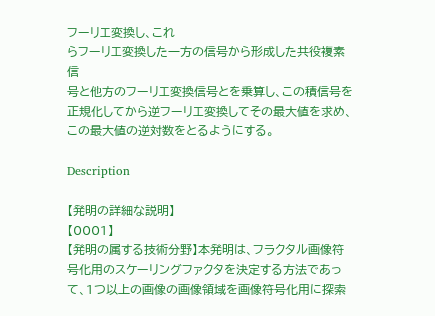フーリエ変換し、これ
らフーリエ変換した一方の信号から形成した共役複素信
号と他方のフーリエ変換信号とを乗算し、この積信号を
正規化してから逆フーリエ変換してその最大値を求め、
この最大値の逆対数をとるようにする。

Description

【発明の詳細な説明】
【0001】
【発明の属する技術分野】本発明は、フラクタル画像符
号化用のスケーリングファクタを決定する方法であっ
て、1つ以上の画像の画像領域を画像符号化用に探索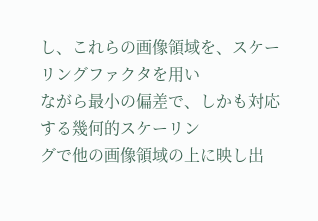し、これらの画像領域を、スケーリングファクタを用い
ながら最小の偏差で、しかも対応する幾何的スケーリン
グで他の画像領域の上に映し出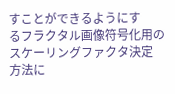すことができるようにす
るフラクタル画像符号化用のスケーリングファクタ決定
方法に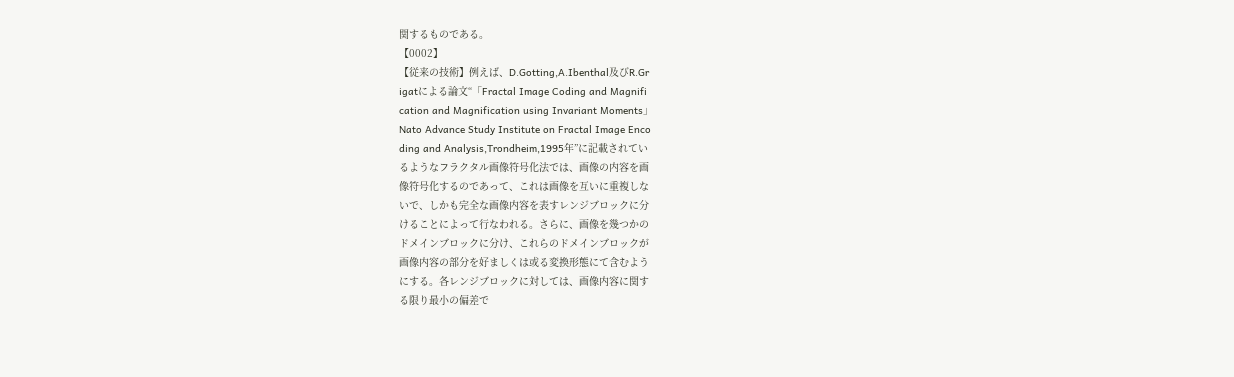関するものである。
【0002】
【従来の技術】例えば、D.Gotting,A.Ibenthal及びR.Gr
igatによる論文“「Fractal Image Coding and Magnifi
cation and Magnification using Invariant Moments」
Nato Advance Study Institute on Fractal Image Enco
ding and Analysis,Trondheim,1995年”に記載されてい
るようなフラクタル画像符号化法では、画像の内容を画
像符号化するのであって、これは画像を互いに重複しな
いで、しかも完全な画像内容を表すレンジブロックに分
けることによって行なわれる。さらに、画像を幾つかの
ドメインブロックに分け、これらのドメインブロックが
画像内容の部分を好ましくは或る変換形態にて含むよう
にする。各レンジブロックに対しては、画像内容に関す
る限り最小の偏差で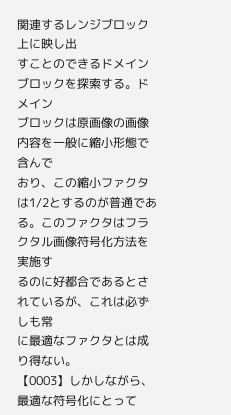関連するレンジブロック上に映し出
すことのできるドメインブロックを探索する。ドメイン
ブロックは原画像の画像内容を一般に縮小形態で含んで
おり、この縮小ファクタは1/2とするのが普通であ
る。このファクタはフラクタル画像符号化方法を実施す
るのに好都合であるとされているが、これは必ずしも常
に最適なファクタとは成り得ない。
【0003】しかしながら、最適な符号化にとって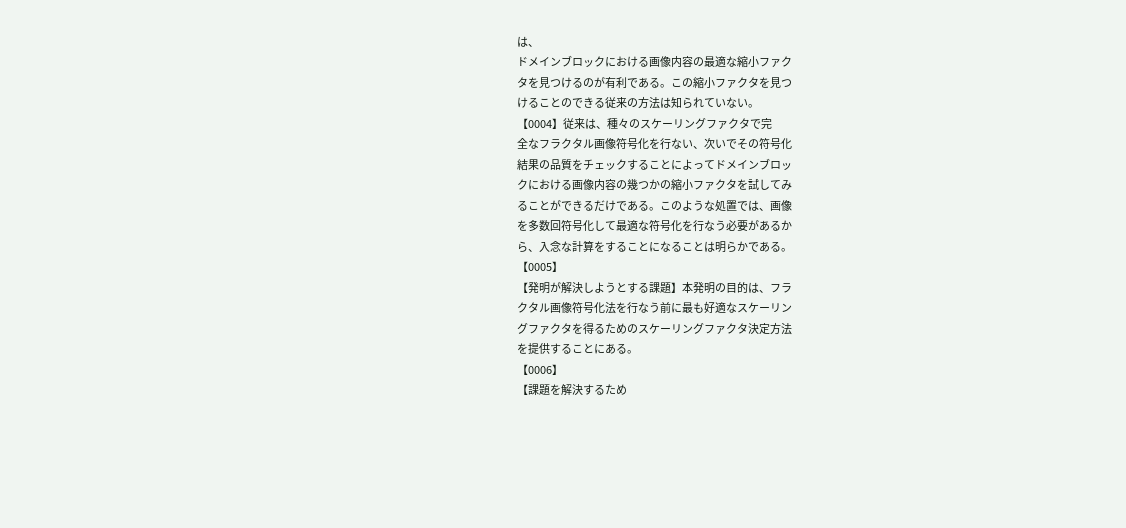は、
ドメインブロックにおける画像内容の最適な縮小ファク
タを見つけるのが有利である。この縮小ファクタを見つ
けることのできる従来の方法は知られていない。
【0004】従来は、種々のスケーリングファクタで完
全なフラクタル画像符号化を行ない、次いでその符号化
結果の品質をチェックすることによってドメインブロッ
クにおける画像内容の幾つかの縮小ファクタを試してみ
ることができるだけである。このような処置では、画像
を多数回符号化して最適な符号化を行なう必要があるか
ら、入念な計算をすることになることは明らかである。
【0005】
【発明が解決しようとする課題】本発明の目的は、フラ
クタル画像符号化法を行なう前に最も好適なスケーリン
グファクタを得るためのスケーリングファクタ決定方法
を提供することにある。
【0006】
【課題を解決するため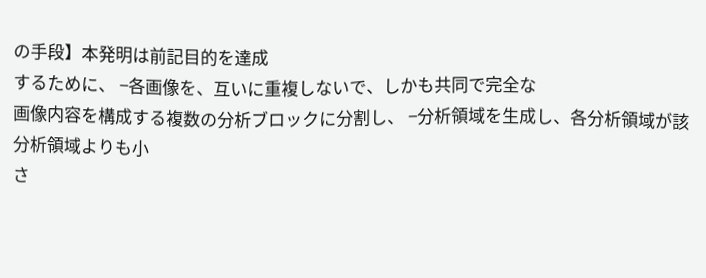の手段】本発明は前記目的を達成
するために、 −各画像を、互いに重複しないで、しかも共同で完全な
画像内容を構成する複数の分析ブロックに分割し、 −分析領域を生成し、各分析領域が該分析領域よりも小
さ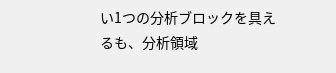い1つの分析ブロックを具えるも、分析領域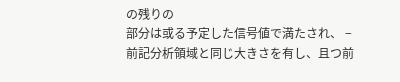の残りの
部分は或る予定した信号値で満たされ、 −前記分析領域と同じ大きさを有し、且つ前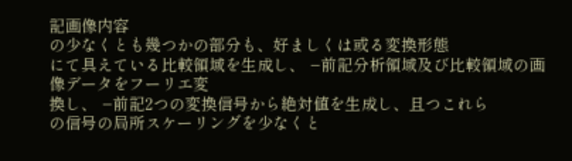記画像内容
の少なくとも幾つかの部分も、好ましくは或る変換形態
にて具えている比較領域を生成し、 −前記分析領域及び比較領域の画像データをフーリエ変
換し、 −前記2つの変換信号から絶対値を生成し、且つこれら
の信号の局所スケーリングを少なくと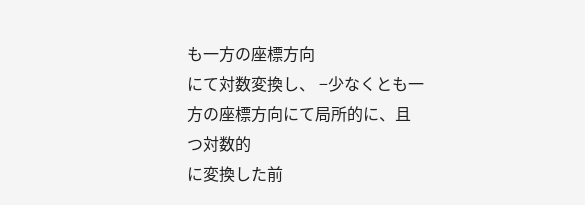も一方の座標方向
にて対数変換し、 −少なくとも一方の座標方向にて局所的に、且つ対数的
に変換した前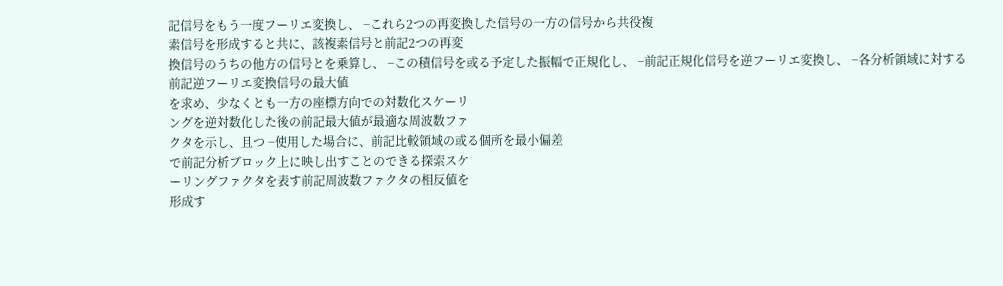記信号をもう一度フーリエ変換し、 −これら2つの再変換した信号の一方の信号から共役複
素信号を形成すると共に、該複素信号と前記2つの再変
換信号のうちの他方の信号とを乗算し、 −この積信号を或る予定した振幅で正規化し、 −前記正規化信号を逆フーリエ変換し、 −各分析領域に対する前記逆フーリエ変換信号の最大値
を求め、少なくとも一方の座標方向での対数化スケーリ
ングを逆対数化した後の前記最大値が最適な周波数ファ
クタを示し、且つ −使用した場合に、前記比較領域の或る個所を最小偏差
で前記分析ブロック上に映し出すことのできる探索スケ
ーリングファクタを表す前記周波数ファクタの相反値を
形成す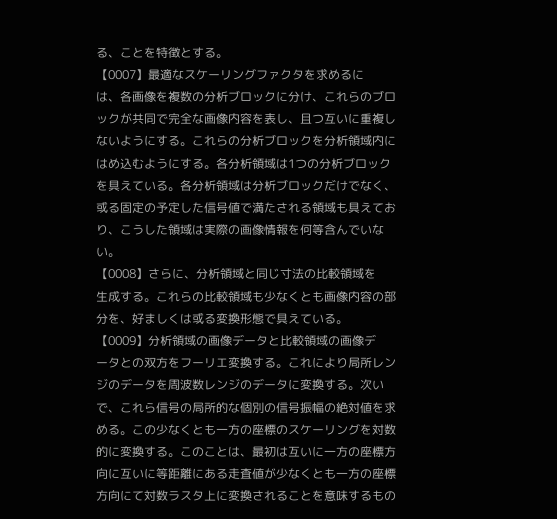る、ことを特徴とする。
【0007】最適なスケーリングファクタを求めるに
は、各画像を複数の分析ブロックに分け、これらのブロ
ックが共同で完全な画像内容を表し、且つ互いに重複し
ないようにする。これらの分析ブロックを分析領域内に
はめ込むようにする。各分析領域は1つの分析ブロック
を具えている。各分析領域は分析ブロックだけでなく、
或る固定の予定した信号値で満たされる領域も具えてお
り、こうした領域は実際の画像情報を何等含んでいな
い。
【0008】さらに、分析領域と同じ寸法の比較領域を
生成する。これらの比較領域も少なくとも画像内容の部
分を、好ましくは或る変換形態で具えている。
【0009】分析領域の画像データと比較領域の画像デ
ータとの双方をフーリエ変換する。これにより局所レン
ジのデータを周波数レンジのデータに変換する。次い
で、これら信号の局所的な個別の信号振幅の絶対値を求
める。この少なくとも一方の座標のスケーリングを対数
的に変換する。このことは、最初は互いに一方の座標方
向に互いに等距離にある走査値が少なくとも一方の座標
方向にて対数ラスタ上に変換されることを意味するもの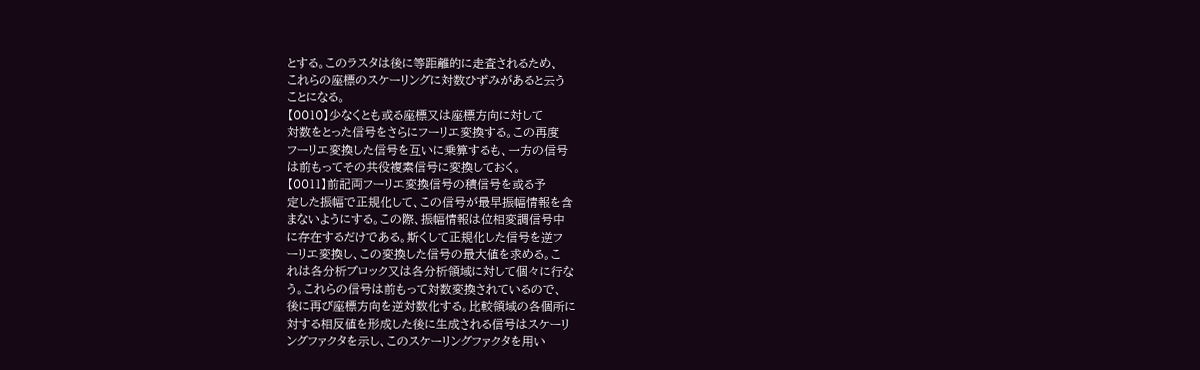とする。このラスタは後に等距離的に走査されるため、
これらの座標のスケーリングに対数ひずみがあると云う
ことになる。
【0010】少なくとも或る座標又は座標方向に対して
対数をとった信号をさらにフーリエ変換する。この再度
フーリエ変換した信号を互いに乗算するも、一方の信号
は前もってその共役複素信号に変換しておく。
【0011】前記両フーリエ変換信号の積信号を或る予
定した振幅で正規化して、この信号が最早振幅情報を含
まないようにする。この際、振幅情報は位相変調信号中
に存在するだけである。斯くして正規化した信号を逆フ
ーリエ変換し、この変換した信号の最大値を求める。こ
れは各分析ブロック又は各分析領域に対して個々に行な
う。これらの信号は前もって対数変換されているので、
後に再び座標方向を逆対数化する。比較領域の各個所に
対する相反値を形成した後に生成される信号はスケーリ
ングファクタを示し、このスケーリングファクタを用い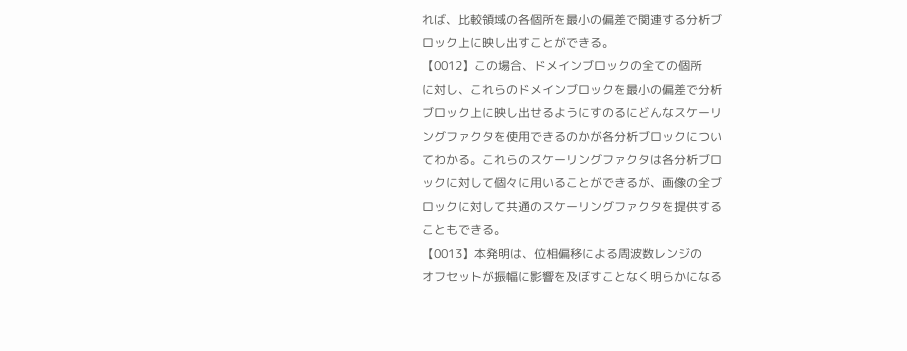れば、比較領域の各個所を最小の偏差で関連する分析ブ
ロック上に映し出すことができる。
【0012】この場合、ドメインブロックの全ての個所
に対し、これらのドメインブロックを最小の偏差で分析
ブロック上に映し出せるようにすのるにどんなスケーリ
ングファクタを使用できるのかが各分析ブロックについ
てわかる。これらのスケーリングファクタは各分析ブロ
ックに対して個々に用いることができるが、画像の全ブ
ロックに対して共通のスケーリングファクタを提供する
こともできる。
【0013】本発明は、位相偏移による周波数レンジの
オフセットが振幅に影響を及ぼすことなく明らかになる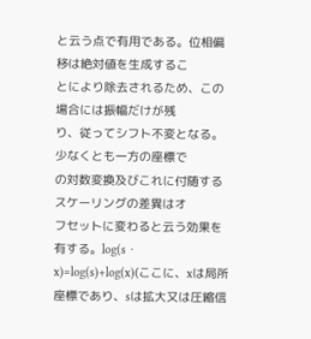と云う点で有用である。位相偏移は絶対値を生成するこ
とにより除去されるため、この場合には振幅だけが残
り、従ってシフト不変となる。少なくとも一方の座標で
の対数変換及びこれに付随するスケーリングの差異はオ
フセットに変わると云う効果を有する。log(s・
x)=log(s)+log(x)(ここに、xは局所
座標であり、sは拡大又は圧縮信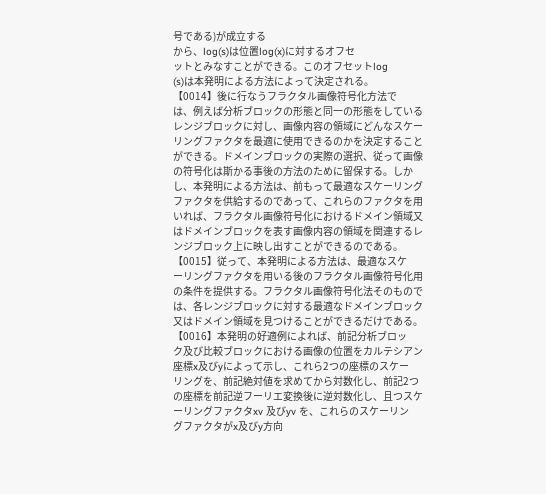号である)が成立する
から、log(s)は位置log(x)に対するオフセ
ットとみなすことができる。このオフセットlog
(s)は本発明による方法によって決定される。
【0014】後に行なうフラクタル画像符号化方法で
は、例えば分析ブロックの形態と同一の形態をしている
レンジブロックに対し、画像内容の領域にどんなスケー
リングファクタを最適に使用できるのかを決定すること
ができる。ドメインブロックの実際の選択、従って画像
の符号化は斯かる事後の方法のために留保する。しか
し、本発明による方法は、前もって最適なスケーリング
ファクタを供給するのであって、これらのファクタを用
いれば、フラクタル画像符号化におけるドメイン領域又
はドメインブロックを表す画像内容の領域を関連するレ
ンジブロック上に映し出すことができるのである。
【0015】従って、本発明による方法は、最適なスケ
ーリングファクタを用いる後のフラクタル画像符号化用
の条件を提供する。フラクタル画像符号化法そのもので
は、各レンジブロックに対する最適なドメインブロック
又はドメイン領域を見つけることができるだけである。
【0016】本発明の好適例によれば、前記分析ブロッ
ク及び比較ブロックにおける画像の位置をカルテシアン
座標x及びyによって示し、これら2つの座標のスケー
リングを、前記絶対値を求めてから対数化し、前記2つ
の座標を前記逆フーリエ変換後に逆対数化し、且つスケ
ーリングファクタxv 及びyv を、これらのスケーリン
グファクタがx及びy方向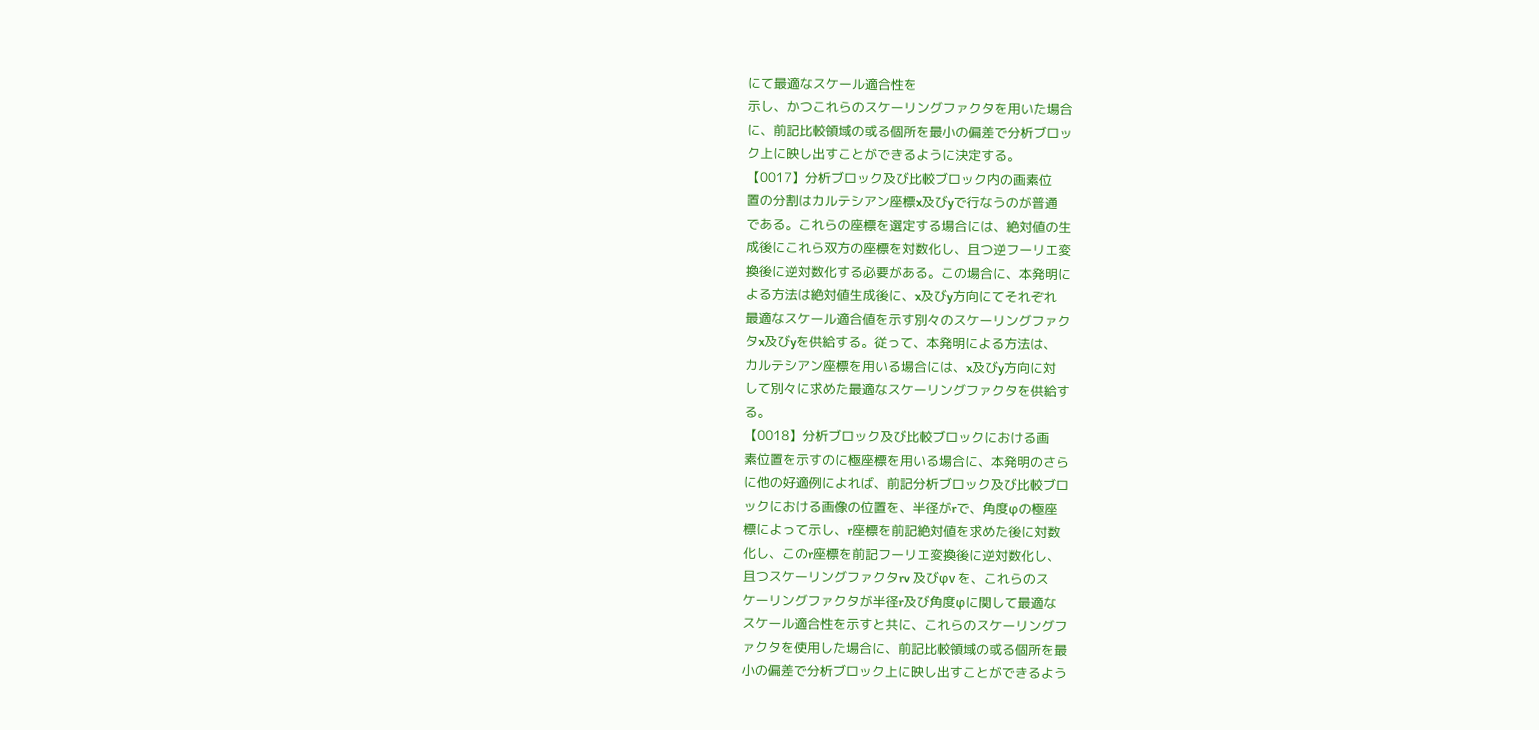にて最適なスケール適合性を
示し、かつこれらのスケーリングファクタを用いた場合
に、前記比較領域の或る個所を最小の偏差で分析ブロッ
ク上に映し出すことができるように決定する。
【0017】分析ブロック及び比較ブロック内の画素位
置の分割はカルテシアン座標x及びyで行なうのが普通
である。これらの座標を選定する場合には、絶対値の生
成後にこれら双方の座標を対数化し、且つ逆フーリエ変
換後に逆対数化する必要がある。この場合に、本発明に
よる方法は絶対値生成後に、x及びy方向にてそれぞれ
最適なスケール適合値を示す別々のスケーリングファク
タx及びyを供給する。従って、本発明による方法は、
カルテシアン座標を用いる場合には、x及びy方向に対
して別々に求めた最適なスケーリングファクタを供給す
る。
【0018】分析ブロック及び比較ブロックにおける画
素位置を示すのに極座標を用いる場合に、本発明のさら
に他の好適例によれば、前記分析ブロック及び比較ブロ
ックにおける画像の位置を、半径がrで、角度φの極座
標によって示し、r座標を前記絶対値を求めた後に対数
化し、このr座標を前記フーリエ変換後に逆対数化し、
且つスケーリングファクタrv 及びφv を、これらのス
ケーリングファクタが半径r及び角度φに関して最適な
スケール適合性を示すと共に、これらのスケーリングフ
ァクタを使用した場合に、前記比較領域の或る個所を最
小の偏差で分析ブロック上に映し出すことができるよう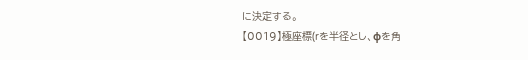に決定する。
【0019】極座標(rを半径とし、φを角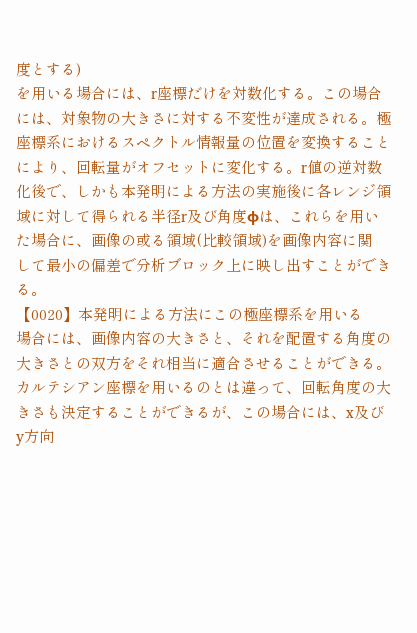度とする)
を用いる場合には、r座標だけを対数化する。この場合
には、対象物の大きさに対する不変性が達成される。極
座標系におけるスペクトル情報量の位置を変換すること
により、回転量がオフセットに変化する。r値の逆対数
化後で、しかも本発明による方法の実施後に各レンジ領
域に対して得られる半径r及び角度φは、これらを用い
た場合に、画像の或る領域(比較領域)を画像内容に関
して最小の偏差で分析ブロック上に映し出すことができ
る。
【0020】本発明による方法にこの極座標系を用いる
場合には、画像内容の大きさと、それを配置する角度の
大きさとの双方をそれ相当に適合させることができる。
カルテシアン座標を用いるのとは違って、回転角度の大
きさも決定することができるが、この場合には、x及び
y方向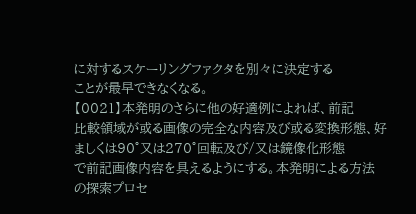に対するスケーリングファクタを別々に決定する
ことが最早できなくなる。
【0021】本発明のさらに他の好適例によれば、前記
比較領域が或る画像の完全な内容及び或る変換形態、好
ましくは90°又は270°回転及び/又は鏡像化形態
で前記画像内容を具えるようにする。本発明による方法
の探索プロセ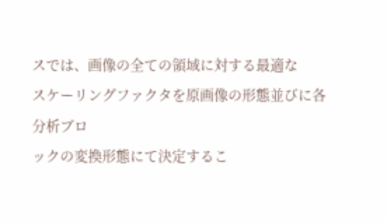スでは、画像の全ての領域に対する最適な
スケーリングファクタを原画像の形態並びに各分析ブロ
ックの変換形態にて決定するこ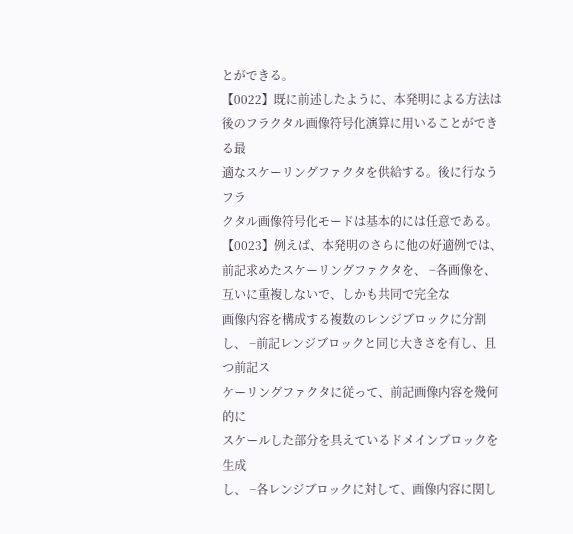とができる。
【0022】既に前述したように、本発明による方法は
後のフラクタル画像符号化演算に用いることができる最
適なスケーリングファクタを供給する。後に行なうフラ
クタル画像符号化モードは基本的には任意である。
【0023】例えば、本発明のさらに他の好適例では、
前記求めたスケーリングファクタを、 −各画像を、互いに重複しないで、しかも共同で完全な
画像内容を構成する複数のレンジブロックに分割し、 −前記レンジブロックと同じ大きさを有し、且つ前記ス
ケーリングファクタに従って、前記画像内容を幾何的に
スケールした部分を具えているドメインブロックを生成
し、 −各レンジブロックに対して、画像内容に関し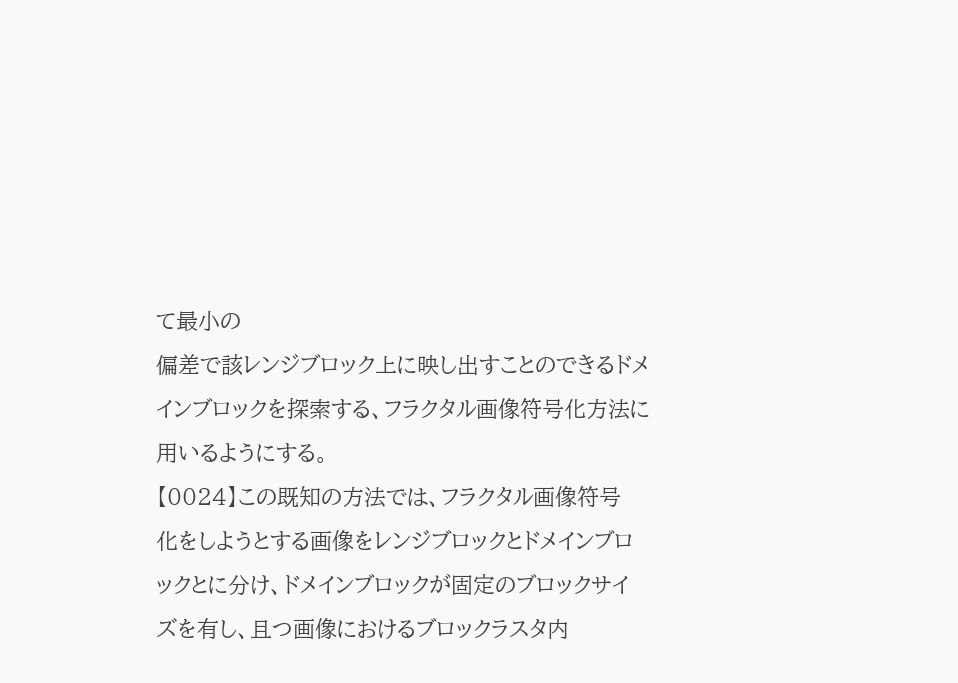て最小の
偏差で該レンジブロック上に映し出すことのできるドメ
インブロックを探索する、フラクタル画像符号化方法に
用いるようにする。
【0024】この既知の方法では、フラクタル画像符号
化をしようとする画像をレンジブロックとドメインブロ
ックとに分け、ドメインブロックが固定のブロックサイ
ズを有し、且つ画像におけるブロックラスタ内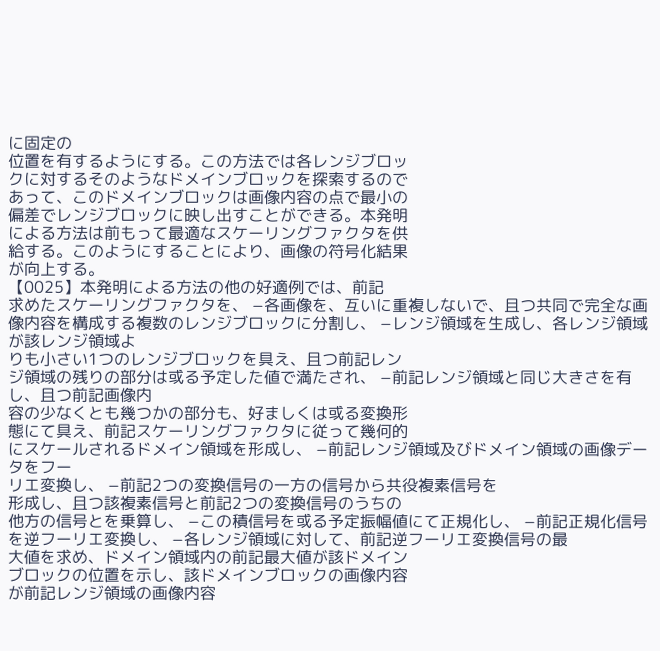に固定の
位置を有するようにする。この方法では各レンジブロッ
クに対するそのようなドメインブロックを探索するので
あって、このドメインブロックは画像内容の点で最小の
偏差でレンジブロックに映し出すことができる。本発明
による方法は前もって最適なスケーリングファクタを供
給する。このようにすることにより、画像の符号化結果
が向上する。
【0025】本発明による方法の他の好適例では、前記
求めたスケーリングファクタを、 −各画像を、互いに重複しないで、且つ共同で完全な画
像内容を構成する複数のレンジブロックに分割し、 −レンジ領域を生成し、各レンジ領域が該レンジ領域よ
りも小さい1つのレンジブロックを具え、且つ前記レン
ジ領域の残りの部分は或る予定した値で満たされ、 −前記レンジ領域と同じ大きさを有し、且つ前記画像内
容の少なくとも幾つかの部分も、好ましくは或る変換形
態にて具え、前記スケーリングファクタに従って幾何的
にスケールされるドメイン領域を形成し、 −前記レンジ領域及びドメイン領域の画像データをフー
リエ変換し、 −前記2つの変換信号の一方の信号から共役複素信号を
形成し、且つ該複素信号と前記2つの変換信号のうちの
他方の信号とを乗算し、 −この積信号を或る予定振幅値にて正規化し、 −前記正規化信号を逆フーリエ変換し、 −各レンジ領域に対して、前記逆フーリエ変換信号の最
大値を求め、ドメイン領域内の前記最大値が該ドメイン
ブロックの位置を示し、該ドメインブロックの画像内容
が前記レンジ領域の画像内容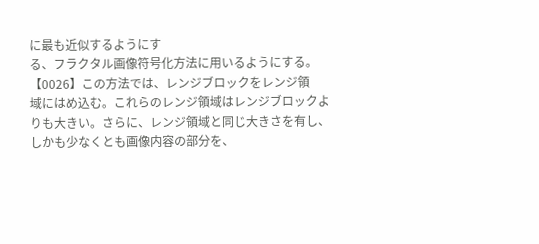に最も近似するようにす
る、フラクタル画像符号化方法に用いるようにする。
【0026】この方法では、レンジブロックをレンジ領
域にはめ込む。これらのレンジ領域はレンジブロックよ
りも大きい。さらに、レンジ領域と同じ大きさを有し、
しかも少なくとも画像内容の部分を、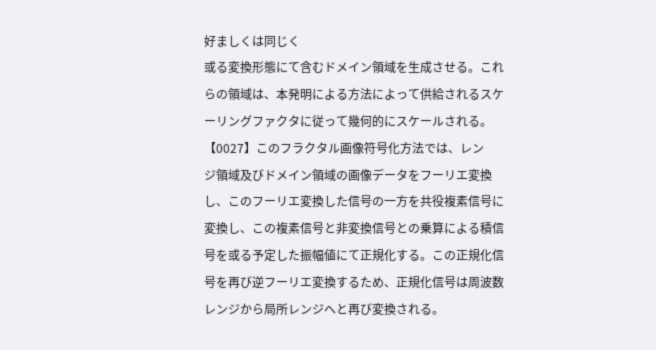好ましくは同じく
或る変換形態にて含むドメイン領域を生成させる。これ
らの領域は、本発明による方法によって供給されるスケ
ーリングファクタに従って幾何的にスケールされる。
【0027】このフラクタル画像符号化方法では、レン
ジ領域及びドメイン領域の画像データをフーリエ変換
し、このフーリエ変換した信号の一方を共役複素信号に
変換し、この複素信号と非変換信号との乗算による積信
号を或る予定した振幅値にて正規化する。この正規化信
号を再び逆フーリエ変換するため、正規化信号は周波数
レンジから局所レンジへと再び変換される。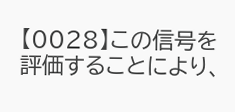【0028】この信号を評価することにより、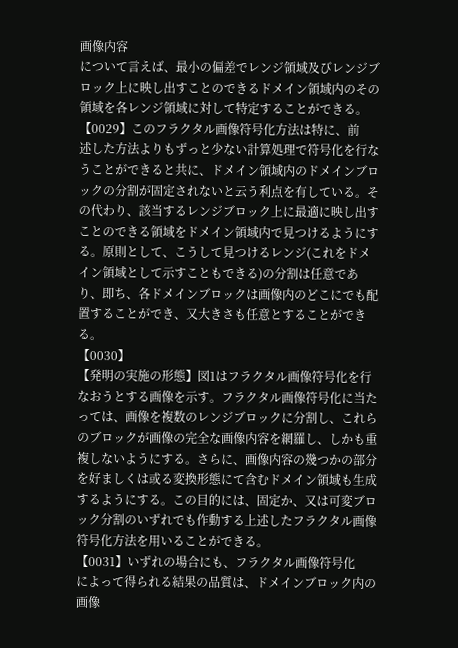画像内容
について言えば、最小の偏差でレンジ領域及びレンジブ
ロック上に映し出すことのできるドメイン領域内のその
領域を各レンジ領域に対して特定することができる。
【0029】このフラクタル画像符号化方法は特に、前
述した方法よりもずっと少ない計算処理で符号化を行な
うことができると共に、ドメイン領域内のドメインブロ
ックの分割が固定されないと云う利点を有している。そ
の代わり、該当するレンジブロック上に最適に映し出す
ことのできる領域をドメイン領域内で見つけるようにす
る。原則として、こうして見つけるレンジ(これをドメ
イン領域として示すこともできる)の分割は任意であ
り、即ち、各ドメインブロックは画像内のどこにでも配
置することができ、又大きさも任意とすることができ
る。
【0030】
【発明の実施の形態】図1はフラクタル画像符号化を行
なおうとする画像を示す。フラクタル画像符号化に当た
っては、画像を複数のレンジブロックに分割し、これら
のブロックが画像の完全な画像内容を網羅し、しかも重
複しないようにする。さらに、画像内容の幾つかの部分
を好ましくは或る変換形態にて含むドメイン領域も生成
するようにする。この目的には、固定か、又は可変ブロ
ック分割のいずれでも作動する上述したフラクタル画像
符号化方法を用いることができる。
【0031】いずれの場合にも、フラクタル画像符号化
によって得られる結果の品質は、ドメインブロック内の
画像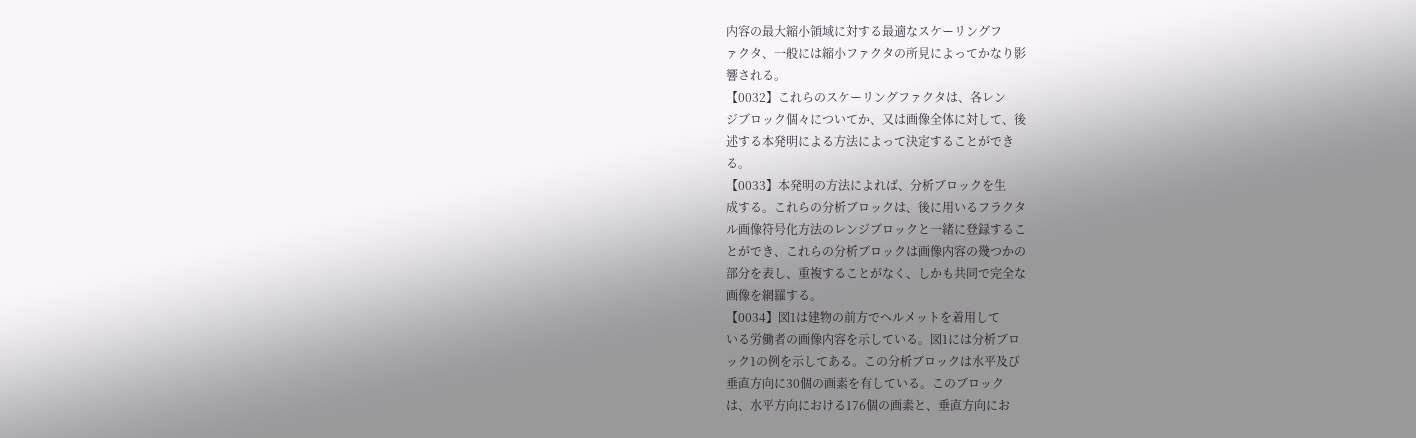内容の最大縮小領域に対する最適なスケーリングフ
ァクタ、一般には縮小ファクタの所見によってかなり影
響される。
【0032】これらのスケーリングファクタは、各レン
ジブロック個々についてか、又は画像全体に対して、後
述する本発明による方法によって決定することができ
る。
【0033】本発明の方法によれば、分析ブロックを生
成する。これらの分析ブロックは、後に用いるフラクタ
ル画像符号化方法のレンジブロックと一緒に登録するこ
とができ、これらの分析ブロックは画像内容の幾つかの
部分を表し、重複することがなく、しかも共同で完全な
画像を網羅する。
【0034】図1は建物の前方でヘルメットを着用して
いる労働者の画像内容を示している。図1には分析ブロ
ック1の例を示してある。この分析ブロックは水平及び
垂直方向に30個の画素を有している。このブロック
は、水平方向における176個の画素と、垂直方向にお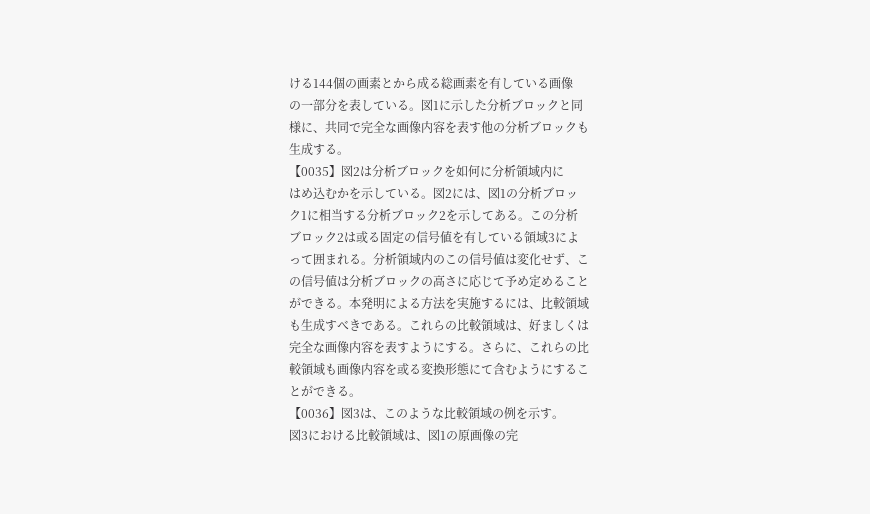ける144個の画素とから成る総画素を有している画像
の一部分を表している。図1に示した分析ブロックと同
様に、共同で完全な画像内容を表す他の分析ブロックも
生成する。
【0035】図2は分析ブロックを如何に分析領域内に
はめ込むかを示している。図2には、図1の分析ブロッ
ク1に相当する分析ブロック2を示してある。この分析
ブロック2は或る固定の信号値を有している領域3によ
って囲まれる。分析領域内のこの信号値は変化せず、こ
の信号値は分析ブロックの高さに応じて予め定めること
ができる。本発明による方法を実施するには、比較領域
も生成すべきである。これらの比較領域は、好ましくは
完全な画像内容を表すようにする。さらに、これらの比
較領域も画像内容を或る変換形態にて含むようにするこ
とができる。
【0036】図3は、このような比較領域の例を示す。
図3における比較領域は、図1の原画像の完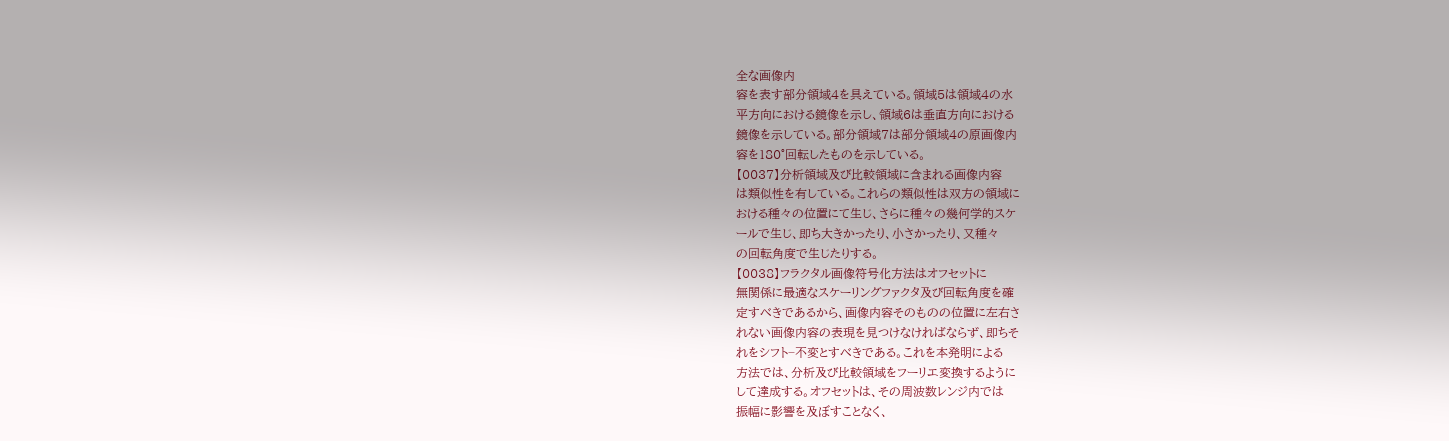全な画像内
容を表す部分領域4を具えている。領域5は領域4の水
平方向における鏡像を示し、領域6は垂直方向における
鏡像を示している。部分領域7は部分領域4の原画像内
容を180°回転したものを示している。
【0037】分析領域及び比較領域に含まれる画像内容
は類似性を有している。これらの類似性は双方の領域に
おける種々の位置にて生じ、さらに種々の幾何学的スケ
ールで生じ、即ち大きかったり、小さかったり、又種々
の回転角度で生じたりする。
【0038】フラクタル画像符号化方法はオフセットに
無関係に最適なスケーリングファクタ及び回転角度を確
定すべきであるから、画像内容そのものの位置に左右さ
れない画像内容の表現を見つけなければならず、即ちそ
れをシフト−不変とすべきである。これを本発明による
方法では、分析及び比較領域をフーリエ変換するように
して達成する。オフセットは、その周波数レンジ内では
振幅に影響を及ぼすことなく、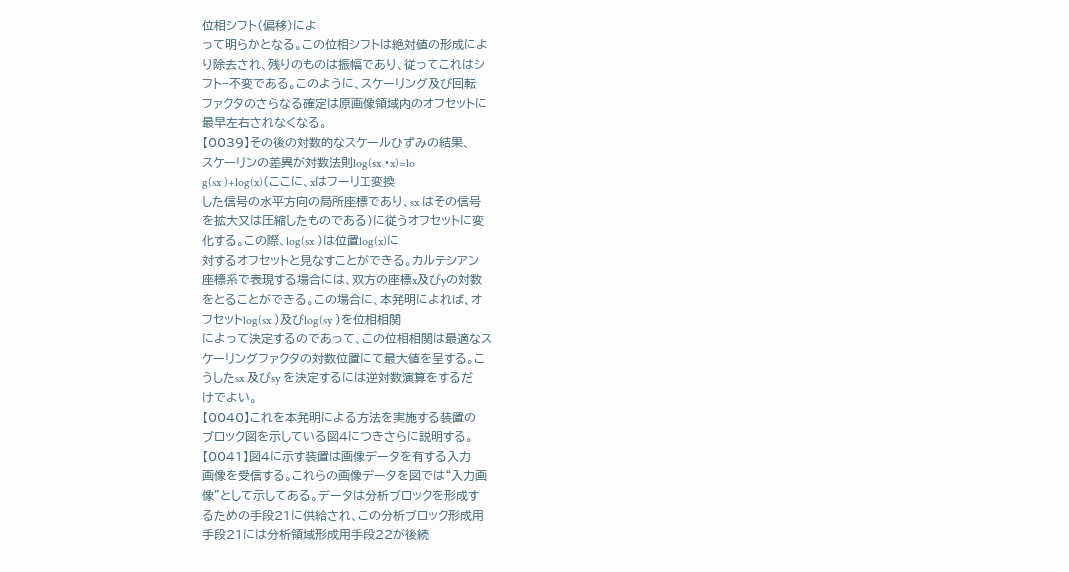位相シフト(偏移)によ
って明らかとなる。この位相シフトは絶対値の形成によ
り除去され、残りのものは振幅であり、従ってこれはシ
フト−不変である。このように、スケーリング及び回転
ファクタのさらなる確定は原画像領域内のオフセットに
最早左右されなくなる。
【0039】その後の対数的なスケールひずみの結果、
スケーリンの差異が対数法則log(sx ・x)=lo
g(sx )+log(x)(ここに、xはフーリエ変換
した信号の水平方向の局所座標であり、sx はその信号
を拡大又は圧縮したものである)に従うオフセットに変
化する。この際、log(sx )は位置log(x)に
対するオフセットと見なすことができる。カルテシアン
座標系で表現する場合には、双方の座標x及びyの対数
をとることができる。この場合に、本発明によれば、オ
フセットlog(sx )及びlog(sy )を位相相関
によって決定するのであって、この位相相関は最適なス
ケーリングファクタの対数位置にて最大値を呈する。こ
うしたsx 及びsy を決定するには逆対数演算をするだ
けでよい。
【0040】これを本発明による方法を実施する装置の
ブロック図を示している図4につきさらに説明する。
【0041】図4に示す装置は画像データを有する入力
画像を受信する。これらの画像データを図では“入力画
像”として示してある。データは分析ブロックを形成す
るための手段21に供給され、この分析ブロック形成用
手段21には分析領域形成用手段22が後続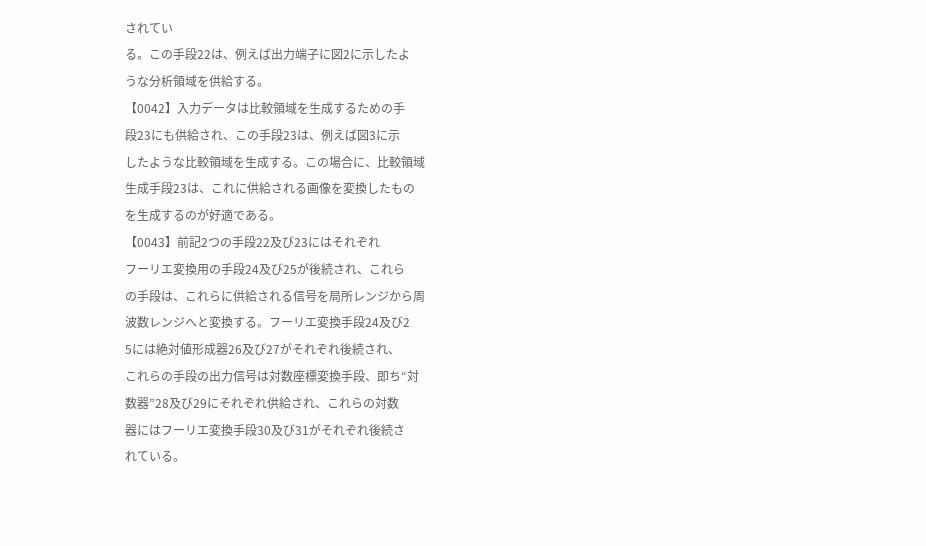されてい
る。この手段22は、例えば出力端子に図2に示したよ
うな分析領域を供給する。
【0042】入力データは比較領域を生成するための手
段23にも供給され、この手段23は、例えば図3に示
したような比較領域を生成する。この場合に、比較領域
生成手段23は、これに供給される画像を変換したもの
を生成するのが好適である。
【0043】前記2つの手段22及び23にはそれぞれ
フーリエ変換用の手段24及び25が後続され、これら
の手段は、これらに供給される信号を局所レンジから周
波数レンジへと変換する。フーリエ変換手段24及び2
5には絶対値形成器26及び27がそれぞれ後続され、
これらの手段の出力信号は対数座標変換手段、即ち“対
数器”28及び29にそれぞれ供給され、これらの対数
器にはフーリエ変換手段30及び31がそれぞれ後続さ
れている。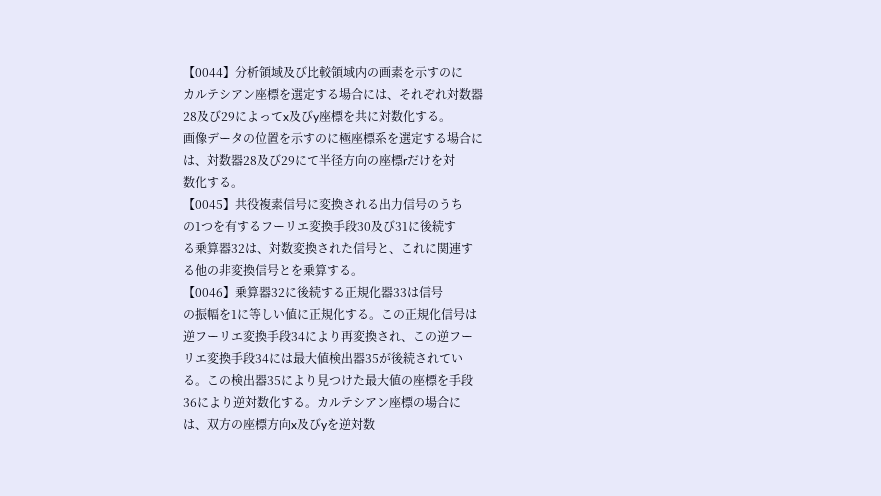【0044】分析領域及び比較領域内の画素を示すのに
カルテシアン座標を選定する場合には、それぞれ対数器
28及び29によってx及びy座標を共に対数化する。
画像データの位置を示すのに極座標系を選定する場合に
は、対数器28及び29にて半径方向の座標rだけを対
数化する。
【0045】共役複素信号に変換される出力信号のうち
の1つを有するフーリエ変換手段30及び31に後続す
る乗算器32は、対数変換された信号と、これに関連す
る他の非変換信号とを乗算する。
【0046】乗算器32に後続する正規化器33は信号
の振幅を1に等しい値に正規化する。この正規化信号は
逆フーリエ変換手段34により再変換され、この逆フー
リエ変換手段34には最大値検出器35が後続されてい
る。この検出器35により見つけた最大値の座標を手段
36により逆対数化する。カルテシアン座標の場合に
は、双方の座標方向x及びyを逆対数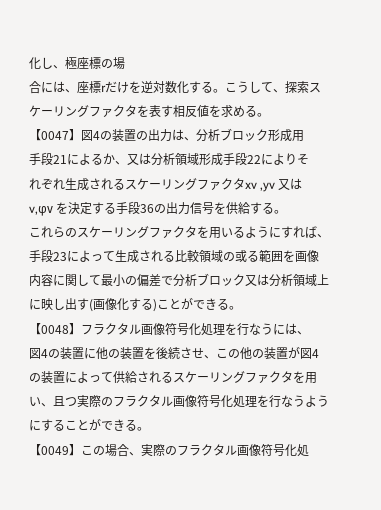化し、極座標の場
合には、座標rだけを逆対数化する。こうして、探索ス
ケーリングファクタを表す相反値を求める。
【0047】図4の装置の出力は、分析ブロック形成用
手段21によるか、又は分析領域形成手段22によりそ
れぞれ生成されるスケーリングファクタxv ,yv 又は
v,φv を決定する手段36の出力信号を供給する。
これらのスケーリングファクタを用いるようにすれば、
手段23によって生成される比較領域の或る範囲を画像
内容に関して最小の偏差で分析ブロック又は分析領域上
に映し出す(画像化する)ことができる。
【0048】フラクタル画像符号化処理を行なうには、
図4の装置に他の装置を後続させ、この他の装置が図4
の装置によって供給されるスケーリングファクタを用
い、且つ実際のフラクタル画像符号化処理を行なうよう
にすることができる。
【0049】この場合、実際のフラクタル画像符号化処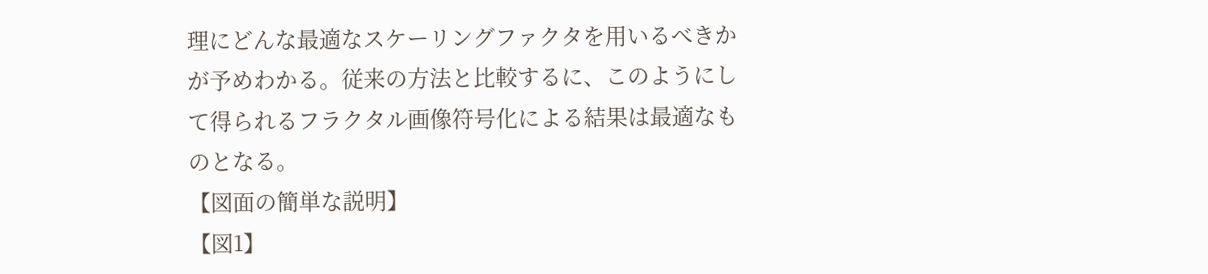理にどんな最適なスケーリングファクタを用いるべきか
が予めわかる。従来の方法と比較するに、このようにし
て得られるフラクタル画像符号化による結果は最適なも
のとなる。
【図面の簡単な説明】
【図1】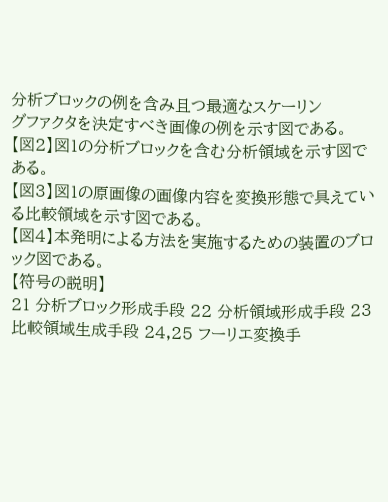分析ブロックの例を含み且つ最適なスケーリン
グファクタを決定すべき画像の例を示す図である。
【図2】図1の分析ブロックを含む分析領域を示す図で
ある。
【図3】図1の原画像の画像内容を変換形態で具えてい
る比較領域を示す図である。
【図4】本発明による方法を実施するための装置のブロ
ック図である。
【符号の説明】
21 分析ブロック形成手段 22 分析領域形成手段 23 比較領域生成手段 24,25 フーリエ変換手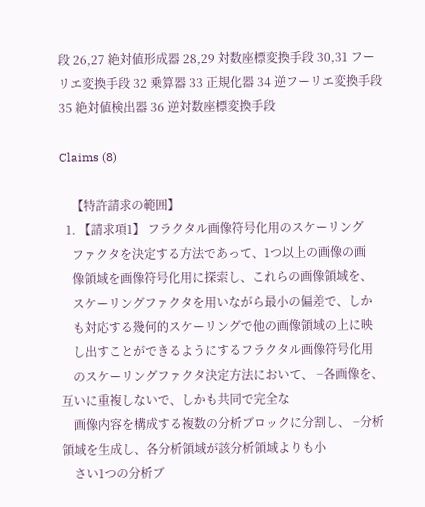段 26,27 絶対値形成器 28,29 対数座標変換手段 30,31 フーリエ変換手段 32 乗算器 33 正規化器 34 逆フーリエ変換手段 35 絶対値検出器 36 逆対数座標変換手段

Claims (8)

    【特許請求の範囲】
  1. 【請求項1】 フラクタル画像符号化用のスケーリング
    ファクタを決定する方法であって、1つ以上の画像の画
    像領域を画像符号化用に探索し、これらの画像領域を、
    スケーリングファクタを用いながら最小の偏差で、しか
    も対応する幾何的スケーリングで他の画像領域の上に映
    し出すことができるようにするフラクタル画像符号化用
    のスケーリングファクタ決定方法において、 −各画像を、互いに重複しないで、しかも共同で完全な
    画像内容を構成する複数の分析ブロックに分割し、 −分析領域を生成し、各分析領域が該分析領域よりも小
    さい1つの分析ブ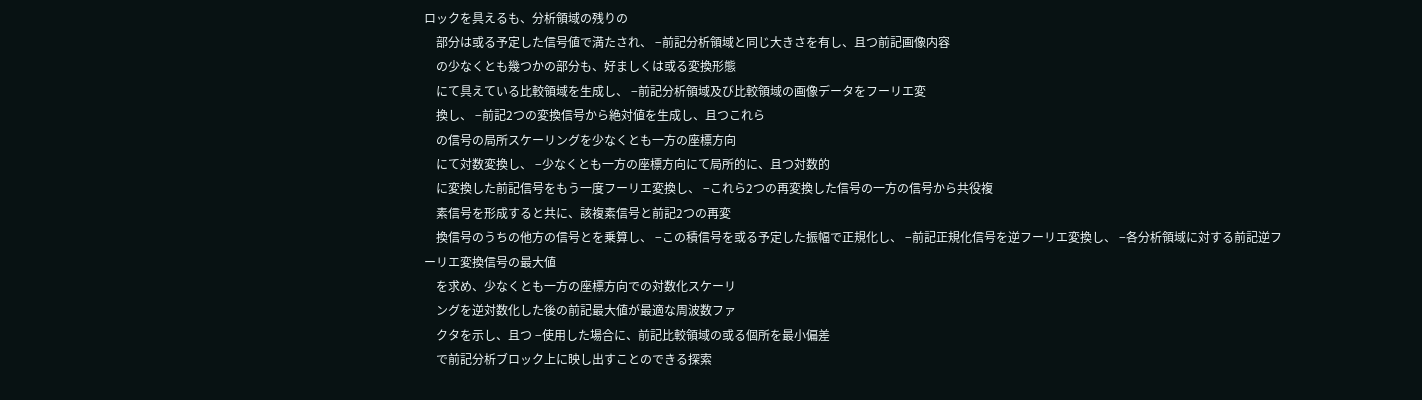ロックを具えるも、分析領域の残りの
    部分は或る予定した信号値で満たされ、 −前記分析領域と同じ大きさを有し、且つ前記画像内容
    の少なくとも幾つかの部分も、好ましくは或る変換形態
    にて具えている比較領域を生成し、 −前記分析領域及び比較領域の画像データをフーリエ変
    換し、 −前記2つの変換信号から絶対値を生成し、且つこれら
    の信号の局所スケーリングを少なくとも一方の座標方向
    にて対数変換し、 −少なくとも一方の座標方向にて局所的に、且つ対数的
    に変換した前記信号をもう一度フーリエ変換し、 −これら2つの再変換した信号の一方の信号から共役複
    素信号を形成すると共に、該複素信号と前記2つの再変
    換信号のうちの他方の信号とを乗算し、 −この積信号を或る予定した振幅で正規化し、 −前記正規化信号を逆フーリエ変換し、 −各分析領域に対する前記逆フーリエ変換信号の最大値
    を求め、少なくとも一方の座標方向での対数化スケーリ
    ングを逆対数化した後の前記最大値が最適な周波数ファ
    クタを示し、且つ −使用した場合に、前記比較領域の或る個所を最小偏差
    で前記分析ブロック上に映し出すことのできる探索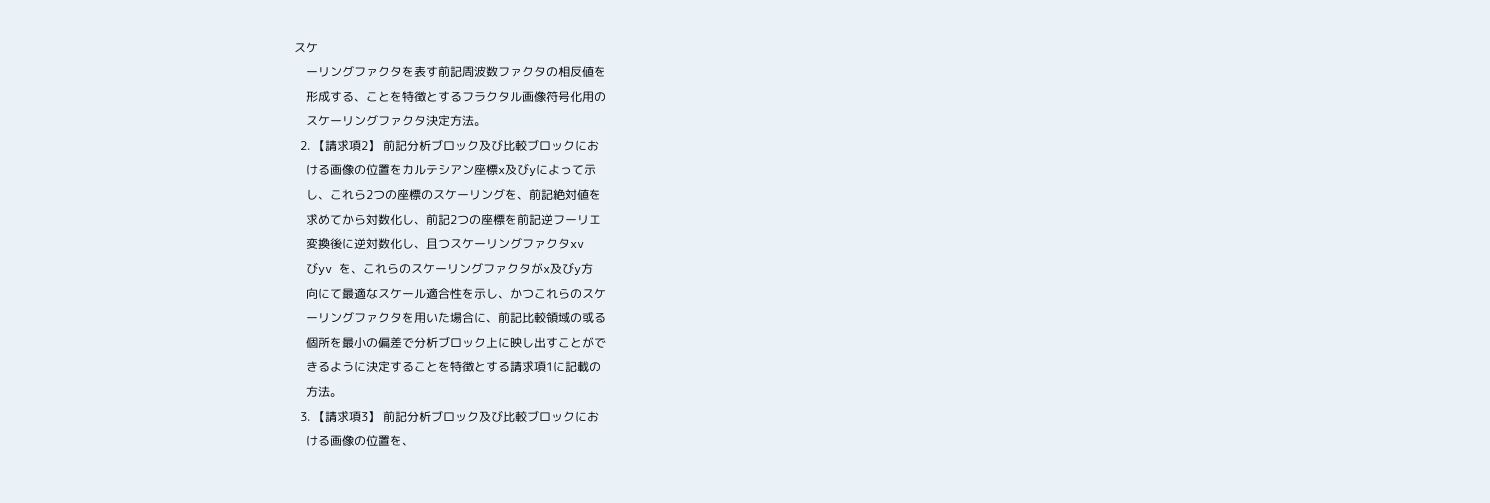スケ
    ーリングファクタを表す前記周波数ファクタの相反値を
    形成する、ことを特徴とするフラクタル画像符号化用の
    スケーリングファクタ決定方法。
  2. 【請求項2】 前記分析ブロック及び比較ブロックにお
    ける画像の位置をカルテシアン座標x及びyによって示
    し、これら2つの座標のスケーリングを、前記絶対値を
    求めてから対数化し、前記2つの座標を前記逆フーリエ
    変換後に逆対数化し、且つスケーリングファクタxv
    びyv を、これらのスケーリングファクタがx及びy方
    向にて最適なスケール適合性を示し、かつこれらのスケ
    ーリングファクタを用いた場合に、前記比較領域の或る
    個所を最小の偏差で分析ブロック上に映し出すことがで
    きるように決定することを特徴とする請求項1に記載の
    方法。
  3. 【請求項3】 前記分析ブロック及び比較ブロックにお
    ける画像の位置を、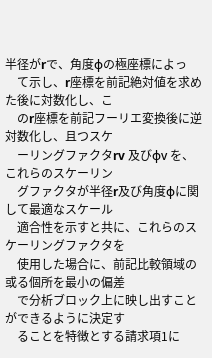半径がrで、角度φの極座標によっ
    て示し、r座標を前記絶対値を求めた後に対数化し、こ
    のr座標を前記フーリエ変換後に逆対数化し、且つスケ
    ーリングファクタrv 及びφv を、これらのスケーリン
    グファクタが半径r及び角度φに関して最適なスケール
    適合性を示すと共に、これらのスケーリングファクタを
    使用した場合に、前記比較領域の或る個所を最小の偏差
    で分析ブロック上に映し出すことができるように決定す
    ることを特徴とする請求項1に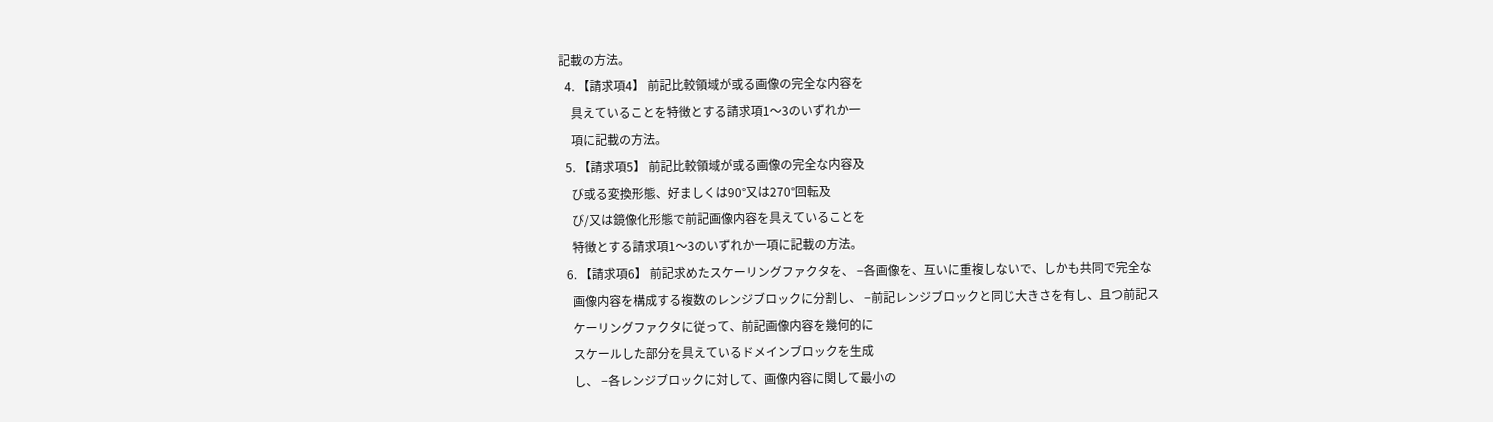記載の方法。
  4. 【請求項4】 前記比較領域が或る画像の完全な内容を
    具えていることを特徴とする請求項1〜3のいずれか一
    項に記載の方法。
  5. 【請求項5】 前記比較領域が或る画像の完全な内容及
    び或る変換形態、好ましくは90°又は270°回転及
    び/又は鏡像化形態で前記画像内容を具えていることを
    特徴とする請求項1〜3のいずれか一項に記載の方法。
  6. 【請求項6】 前記求めたスケーリングファクタを、 −各画像を、互いに重複しないで、しかも共同で完全な
    画像内容を構成する複数のレンジブロックに分割し、 −前記レンジブロックと同じ大きさを有し、且つ前記ス
    ケーリングファクタに従って、前記画像内容を幾何的に
    スケールした部分を具えているドメインブロックを生成
    し、 −各レンジブロックに対して、画像内容に関して最小の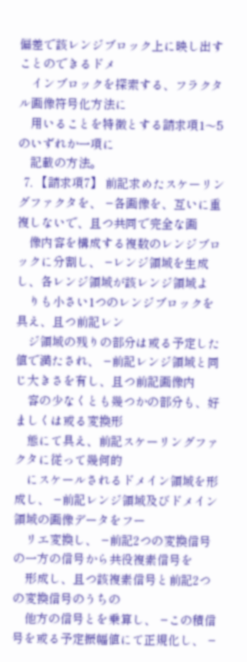偏差で該レンジブロック上に映し出すことのできるドメ
    インブロックを探索する、フラクタル画像符号化方法に
    用いることを特徴とする請求項1〜5のいずれか一項に
    記載の方法。
  7. 【請求項7】 前記求めたスケーリングファクタを、 −各画像を、互いに重複しないで、且つ共同で完全な画
    像内容を構成する複数のレンジブロックに分割し、 −レンジ領域を生成し、各レンジ領域が該レンジ領域よ
    りも小さい1つのレンジブロックを具え、且つ前記レン
    ジ領域の残りの部分は或る予定した値で満たされ、 −前記レンジ領域と同じ大きさを有し、且つ前記画像内
    容の少なくとも幾つかの部分も、好ましくは或る変換形
    態にて具え、前記スケーリングファクタに従って幾何的
    にスケールされるドメイン領域を形成し、 −前記レンジ領域及びドメイン領域の画像データをフー
    リエ変換し、 −前記2つの変換信号の一方の信号から共役複素信号を
    形成し、且つ該複素信号と前記2つの変換信号のうちの
    他方の信号とを乗算し、 −この積信号を或る予定振幅値にて正規化し、 −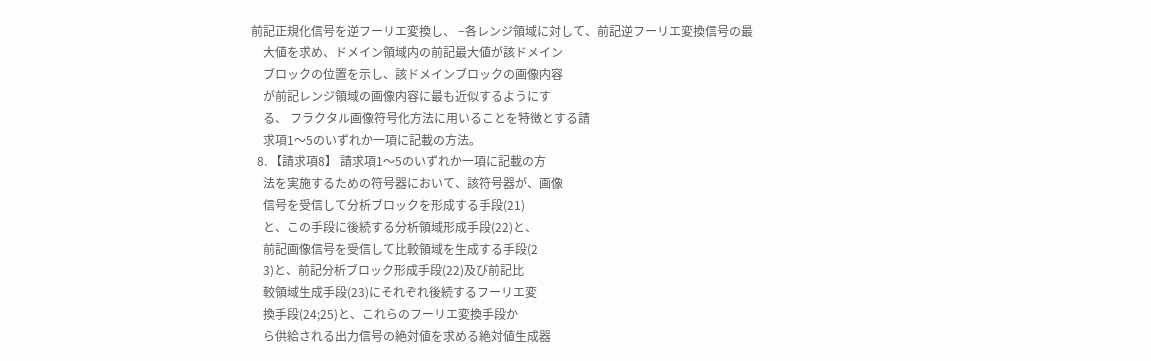前記正規化信号を逆フーリエ変換し、 −各レンジ領域に対して、前記逆フーリエ変換信号の最
    大値を求め、ドメイン領域内の前記最大値が該ドメイン
    ブロックの位置を示し、該ドメインブロックの画像内容
    が前記レンジ領域の画像内容に最も近似するようにす
    る、 フラクタル画像符号化方法に用いることを特徴とする請
    求項1〜5のいずれか一項に記載の方法。
  8. 【請求項8】 請求項1〜5のいずれか一項に記載の方
    法を実施するための符号器において、該符号器が、画像
    信号を受信して分析ブロックを形成する手段(21)
    と、この手段に後続する分析領域形成手段(22)と、
    前記画像信号を受信して比較領域を生成する手段(2
    3)と、前記分析ブロック形成手段(22)及び前記比
    較領域生成手段(23)にそれぞれ後続するフーリエ変
    換手段(24;25)と、これらのフーリエ変換手段か
    ら供給される出力信号の絶対値を求める絶対値生成器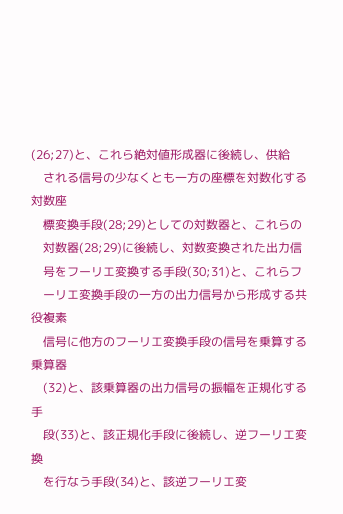(26;27)と、これら絶対値形成器に後続し、供給
    される信号の少なくとも一方の座標を対数化する対数座
    標変換手段(28;29)としての対数器と、これらの
    対数器(28;29)に後続し、対数変換された出力信
    号をフーリエ変換する手段(30;31)と、これらフ
    ーリエ変換手段の一方の出力信号から形成する共役複素
    信号に他方のフーリエ変換手段の信号を乗算する乗算器
    (32)と、該乗算器の出力信号の振幅を正規化する手
    段(33)と、該正規化手段に後続し、逆フーリエ変換
    を行なう手段(34)と、該逆フーリエ変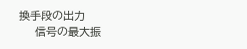換手段の出力
    信号の最大振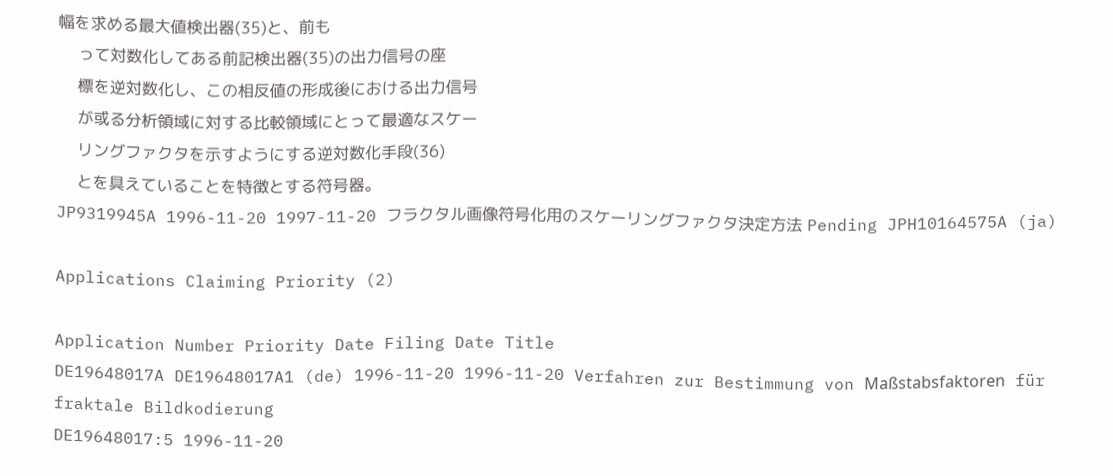幅を求める最大値検出器(35)と、前も
    って対数化してある前記検出器(35)の出力信号の座
    標を逆対数化し、この相反値の形成後における出力信号
    が或る分析領域に対する比較領域にとって最適なスケー
    リングファクタを示すようにする逆対数化手段(36)
    とを具えていることを特徴とする符号器。
JP9319945A 1996-11-20 1997-11-20 フラクタル画像符号化用のスケーリングファクタ決定方法 Pending JPH10164575A (ja)

Applications Claiming Priority (2)

Application Number Priority Date Filing Date Title
DE19648017A DE19648017A1 (de) 1996-11-20 1996-11-20 Verfahren zur Bestimmung von Maßstabsfaktoren für fraktale Bildkodierung
DE19648017:5 1996-11-20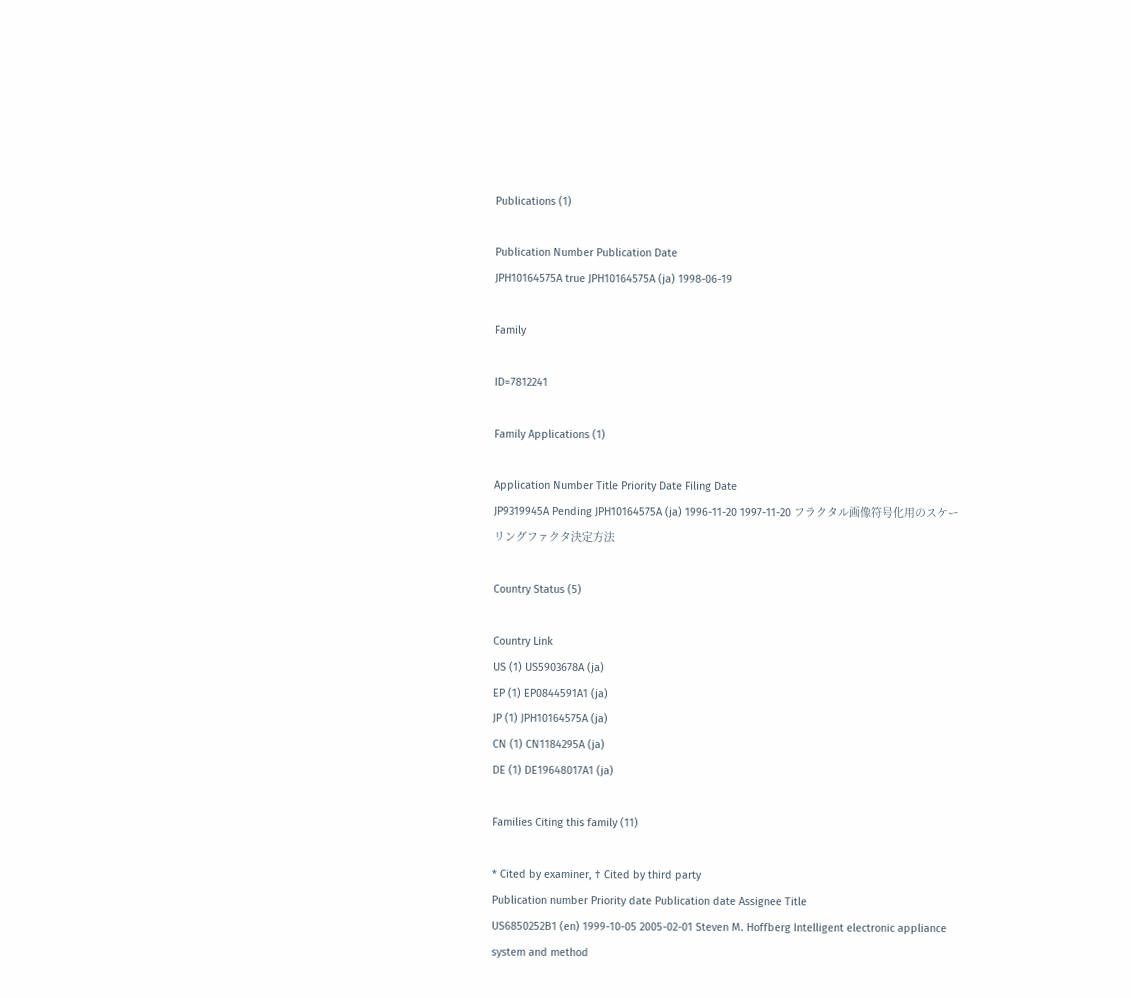Publications (1)

Publication Number Publication Date
JPH10164575A true JPH10164575A (ja) 1998-06-19

Family

ID=7812241

Family Applications (1)

Application Number Title Priority Date Filing Date
JP9319945A Pending JPH10164575A (ja) 1996-11-20 1997-11-20 フラクタル画像符号化用のスケーリングファクタ決定方法

Country Status (5)

Country Link
US (1) US5903678A (ja)
EP (1) EP0844591A1 (ja)
JP (1) JPH10164575A (ja)
CN (1) CN1184295A (ja)
DE (1) DE19648017A1 (ja)

Families Citing this family (11)

* Cited by examiner, † Cited by third party
Publication number Priority date Publication date Assignee Title
US6850252B1 (en) 1999-10-05 2005-02-01 Steven M. Hoffberg Intelligent electronic appliance system and method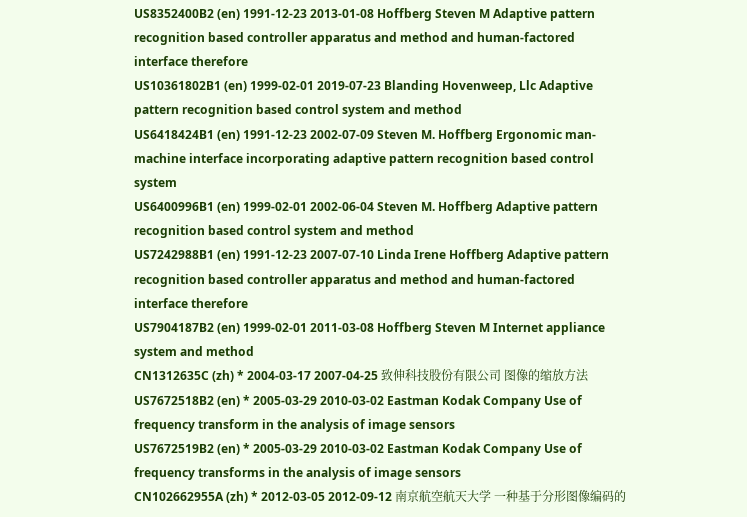US8352400B2 (en) 1991-12-23 2013-01-08 Hoffberg Steven M Adaptive pattern recognition based controller apparatus and method and human-factored interface therefore
US10361802B1 (en) 1999-02-01 2019-07-23 Blanding Hovenweep, Llc Adaptive pattern recognition based control system and method
US6418424B1 (en) 1991-12-23 2002-07-09 Steven M. Hoffberg Ergonomic man-machine interface incorporating adaptive pattern recognition based control system
US6400996B1 (en) 1999-02-01 2002-06-04 Steven M. Hoffberg Adaptive pattern recognition based control system and method
US7242988B1 (en) 1991-12-23 2007-07-10 Linda Irene Hoffberg Adaptive pattern recognition based controller apparatus and method and human-factored interface therefore
US7904187B2 (en) 1999-02-01 2011-03-08 Hoffberg Steven M Internet appliance system and method
CN1312635C (zh) * 2004-03-17 2007-04-25 致伸科技股份有限公司 图像的缩放方法
US7672518B2 (en) * 2005-03-29 2010-03-02 Eastman Kodak Company Use of frequency transform in the analysis of image sensors
US7672519B2 (en) * 2005-03-29 2010-03-02 Eastman Kodak Company Use of frequency transforms in the analysis of image sensors
CN102662955A (zh) * 2012-03-05 2012-09-12 南京航空航天大学 一种基于分形图像编码的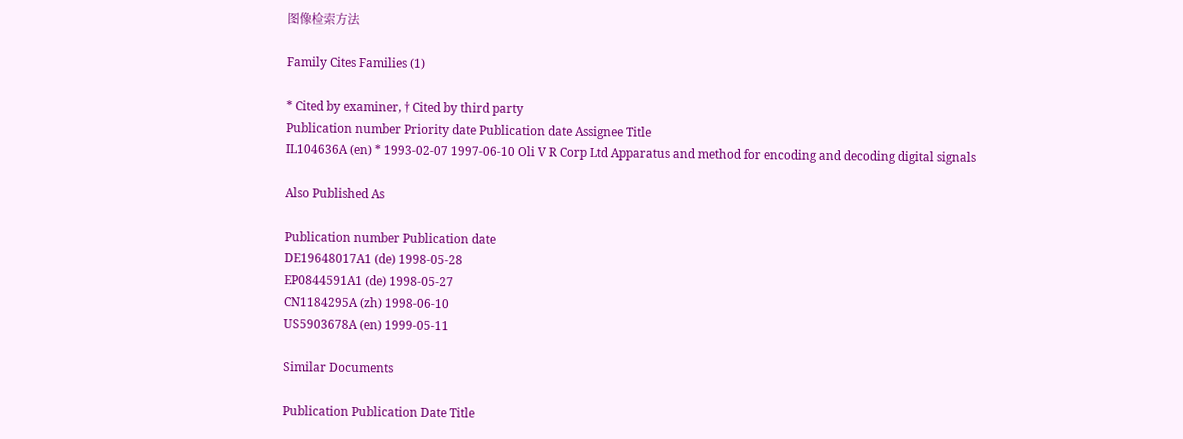图像检索方法

Family Cites Families (1)

* Cited by examiner, † Cited by third party
Publication number Priority date Publication date Assignee Title
IL104636A (en) * 1993-02-07 1997-06-10 Oli V R Corp Ltd Apparatus and method for encoding and decoding digital signals

Also Published As

Publication number Publication date
DE19648017A1 (de) 1998-05-28
EP0844591A1 (de) 1998-05-27
CN1184295A (zh) 1998-06-10
US5903678A (en) 1999-05-11

Similar Documents

Publication Publication Date Title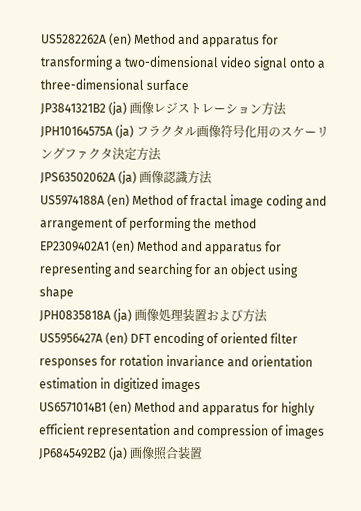US5282262A (en) Method and apparatus for transforming a two-dimensional video signal onto a three-dimensional surface
JP3841321B2 (ja) 画像レジストレーション方法
JPH10164575A (ja) フラクタル画像符号化用のスケーリングファクタ決定方法
JPS63502062A (ja) 画像認識方法
US5974188A (en) Method of fractal image coding and arrangement of performing the method
EP2309402A1 (en) Method and apparatus for representing and searching for an object using shape
JPH0835818A (ja) 画像処理装置および方法
US5956427A (en) DFT encoding of oriented filter responses for rotation invariance and orientation estimation in digitized images
US6571014B1 (en) Method and apparatus for highly efficient representation and compression of images
JP6845492B2 (ja) 画像照合装置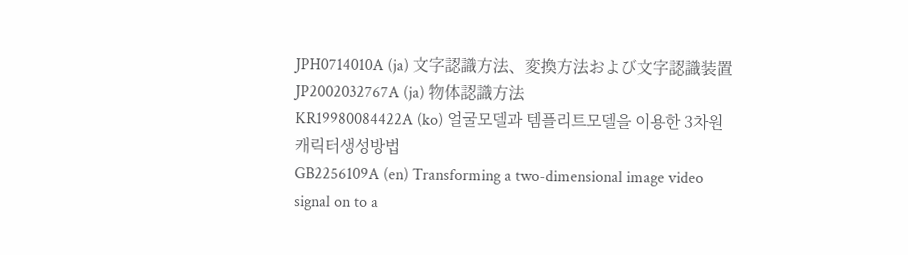JPH0714010A (ja) 文字認識方法、変換方法および文字認識装置
JP2002032767A (ja) 物体認識方法
KR19980084422A (ko) 얼굴모델과 템플리트모델을 이용한 3차원 캐릭터생성방법
GB2256109A (en) Transforming a two-dimensional image video signal on to a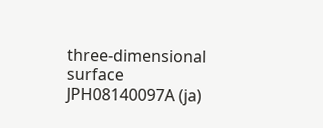three-dimensional surface
JPH08140097A (ja)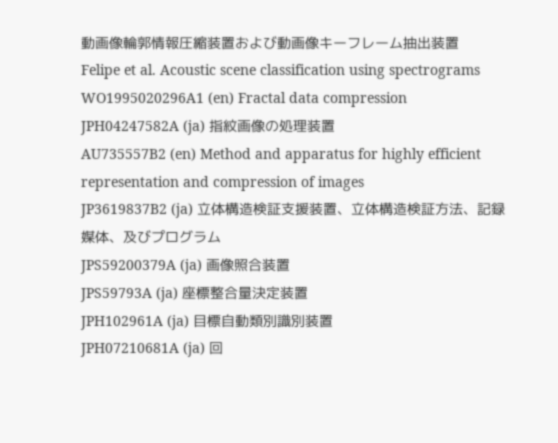動画像輪郭情報圧縮装置および動画像キーフレーム抽出装置
Felipe et al. Acoustic scene classification using spectrograms
WO1995020296A1 (en) Fractal data compression
JPH04247582A (ja) 指紋画像の処理装置
AU735557B2 (en) Method and apparatus for highly efficient representation and compression of images
JP3619837B2 (ja) 立体構造検証支援装置、立体構造検証方法、記録媒体、及びプログラム
JPS59200379A (ja) 画像照合装置
JPS59793A (ja) 座標整合量決定装置
JPH102961A (ja) 目標自動類別識別装置
JPH07210681A (ja) 回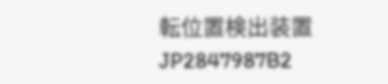転位置検出装置
JP2847987B2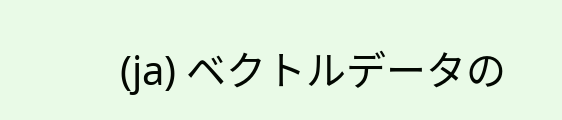(ja) ベクトルデータの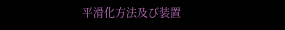平滑化方法及び装置